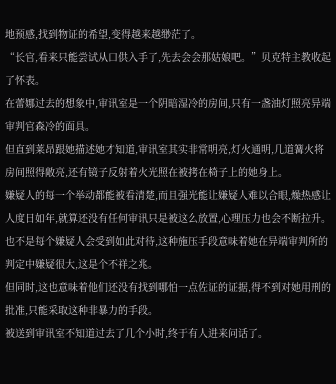地预感,找到物证的希望,变得越来越缈茫了。
“长官,看来只能尝试从口供入手了,先去会会那姑娘吧。”贝克特主教收起了怀表。
在蕾娜过去的想象中,审讯室是一个阴暗湿冷的房间,只有一盏油灯照亮异端审判官森冷的面具。
但直到莱昂跟她描述她才知道,审讯室其实非常明亮,灯火通明,几道篝火将房间照得敞亮,还有镜子反射着火光照在被拷在椅子上的她身上。
嫌疑人的每一个举动都能被看清楚,而且强光能让嫌疑人难以合眼,燥热感让人度日如年,就算还没有任何审讯只是被这么放置,心理压力也会不断拉升。
也不是每个嫌疑人会受到如此对待,这种施压手段意味着她在异端审判所的判定中嫌疑很大,这是个不祥之兆。
但同时,这也意味着他们还没有找到哪怕一点佐证的证据,得不到对她用刑的批准,只能采取这种非暴力的手段。
被送到审讯室不知道过去了几个小时,终于有人进来问话了。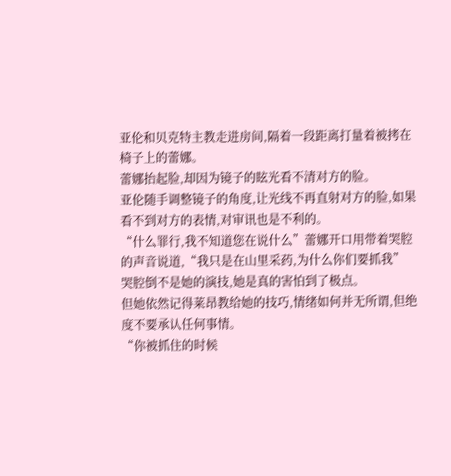亚伦和贝克特主教走进房间,隔着一段距离打量着被拷在椅子上的蕾娜。
蕾娜抬起脸,却因为镜子的眩光看不清对方的脸。
亚伦随手调整镜子的角度,让光线不再直射对方的脸,如果看不到对方的表情,对审讯也是不利的。
“什么罪行,我不知道您在说什么”蕾娜开口用带着哭腔的声音说道,“我只是在山里采药,为什么你们要抓我”
哭腔倒不是她的演技,她是真的害怕到了极点。
但她依然记得莱昂教给她的技巧,情绪如何并无所谓,但绝度不要承认任何事情。
“你被抓住的时候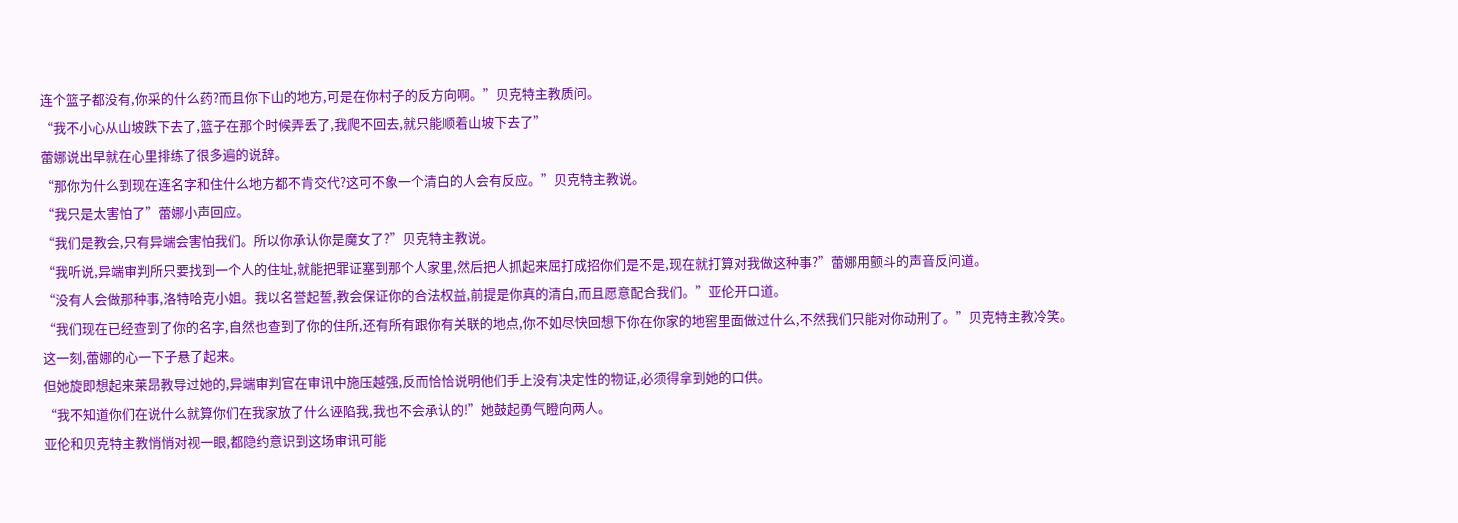连个篮子都没有,你采的什么药?而且你下山的地方,可是在你村子的反方向啊。”贝克特主教质问。
“我不小心从山坡跌下去了,篮子在那个时候弄丢了,我爬不回去,就只能顺着山坡下去了”
蕾娜说出早就在心里排练了很多遍的说辞。
“那你为什么到现在连名字和住什么地方都不肯交代?这可不象一个清白的人会有反应。”贝克特主教说。
“我只是太害怕了”蕾娜小声回应。
“我们是教会,只有异端会害怕我们。所以你承认你是魔女了?”贝克特主教说。
“我听说,异端审判所只要找到一个人的住址,就能把罪证塞到那个人家里,然后把人抓起来屈打成招你们是不是,现在就打算对我做这种事?”蕾娜用颤斗的声音反问道。
“没有人会做那种事,洛特哈克小姐。我以名誉起誓,教会保证你的合法权益,前提是你真的清白,而且愿意配合我们。”亚伦开口道。
“我们现在已经查到了你的名字,自然也查到了你的住所,还有所有跟你有关联的地点,你不如尽快回想下你在你家的地窖里面做过什么,不然我们只能对你动刑了。”贝克特主教冷笑。
这一刻,蕾娜的心一下子悬了起来。
但她旋即想起来莱昂教导过她的,异端审判官在审讯中施压越强,反而恰恰说明他们手上没有决定性的物证,必须得拿到她的口供。
“我不知道你们在说什么就算你们在我家放了什么诬陷我,我也不会承认的!”她鼓起勇气瞪向两人。
亚伦和贝克特主教悄悄对视一眼,都隐约意识到这场审讯可能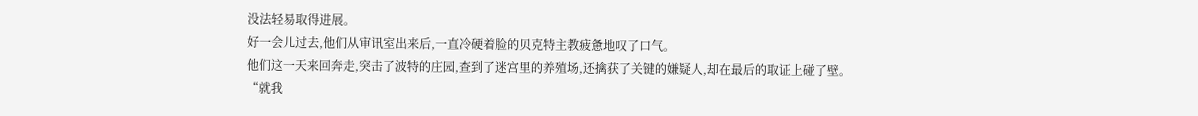没法轻易取得进展。
好一会儿过去,他们从审讯室出来后,一直冷硬着脸的贝克特主教疲惫地叹了口气。
他们这一天来回奔走,突击了波特的庄园,查到了迷宫里的养殖场,还擒获了关键的嫌疑人,却在最后的取证上碰了壁。
“就我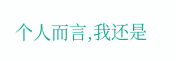个人而言,我还是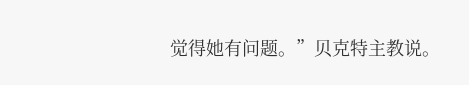觉得她有问题。”贝克特主教说。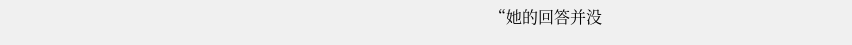“她的回答并没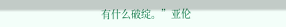有什么破绽。”亚伦